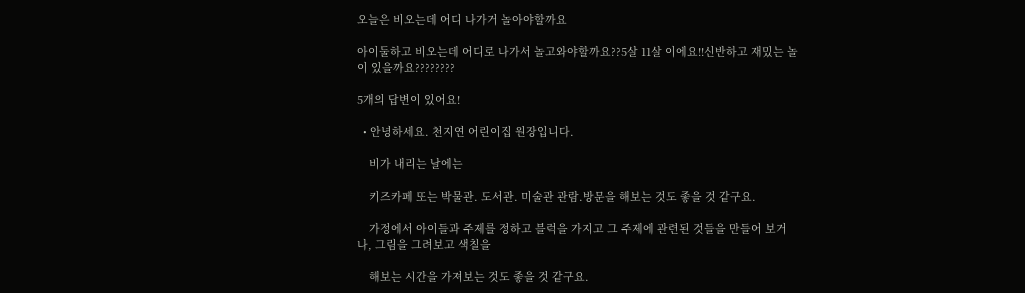오늘은 비오는데 어디 나가거 놀아야할까요

아이둘하고 비오는데 어디로 나가서 놀고와야할까요??5살 11살 이에요!!신반하고 재밌는 놀이 있을까요????????

5개의 답변이 있어요!

  • 안녕하세요. 천지연 어린이집 원장입니다.

    비가 내리는 날에는

    키즈카페 또는 박물관. 도서관. 미술관 관람.방문을 해보는 것도 좋을 것 같구요.

    가정에서 아이들과 주제를 정하고 블럭을 가지고 그 주제에 관련된 것들을 만들어 보거나, 그림을 그려보고 색칠을

    해보는 시간을 가져보는 것도 좋을 것 같구요.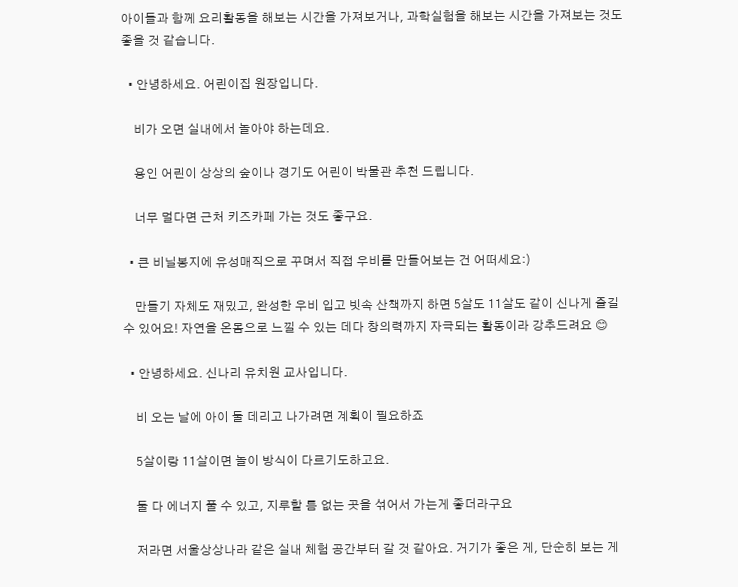아이들과 함께 요리활동을 해보는 시간을 가져보거나, 과학실험을 해보는 시간을 가져보는 것도 좋을 것 같습니다.

  • 안녕하세요. 어린이집 원장입니다.

    비가 오면 실내에서 놀아야 하는데요.

    용인 어린이 상상의 숲이나 경기도 어린이 박물관 추천 드립니다.

    너무 멀다면 근처 키즈카페 가는 것도 좋구요.

  • 큰 비닐봉지에 유성매직으로 꾸며서 직접 우비를 만들어보는 건 어떠세요:)

    만들기 자체도 재밌고, 완성한 우비 입고 빗속 산책까지 하면 5살도 11살도 같이 신나게 즐길 수 있어요! 자연을 온몸으로 느낄 수 있는 데다 창의력까지 자극되는 활동이라 강추드려요 😊

  • 안녕하세요. 신나리 유치원 교사입니다.

    비 오는 날에 아이 둘 데리고 나가려면 계획이 필요하죠

    5살이랑 11살이면 놀이 방식이 다르기도하고요.

    둘 다 에너지 풀 수 있고, 지루할 틈 없는 곳을 섞어서 가는게 좋더라구요

    저라면 서울상상나라 같은 실내 체험 공간부터 갈 것 같아요. 거기가 좋은 게, 단순히 보는 게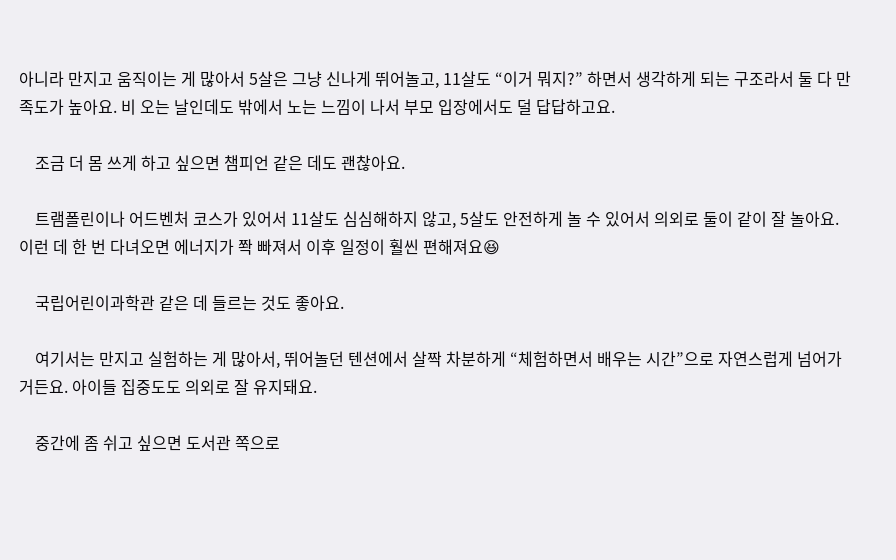아니라 만지고 움직이는 게 많아서 5살은 그냥 신나게 뛰어놀고, 11살도 “이거 뭐지?” 하면서 생각하게 되는 구조라서 둘 다 만족도가 높아요. 비 오는 날인데도 밖에서 노는 느낌이 나서 부모 입장에서도 덜 답답하고요.

    조금 더 몸 쓰게 하고 싶으면 챔피언 같은 데도 괜찮아요.

    트램폴린이나 어드벤처 코스가 있어서 11살도 심심해하지 않고, 5살도 안전하게 놀 수 있어서 의외로 둘이 같이 잘 놀아요. 이런 데 한 번 다녀오면 에너지가 쫙 빠져서 이후 일정이 훨씬 편해져요😆

    국립어린이과학관 같은 데 들르는 것도 좋아요.

    여기서는 만지고 실험하는 게 많아서, 뛰어놀던 텐션에서 살짝 차분하게 “체험하면서 배우는 시간”으로 자연스럽게 넘어가거든요. 아이들 집중도도 의외로 잘 유지돼요.

    중간에 좀 쉬고 싶으면 도서관 쪽으로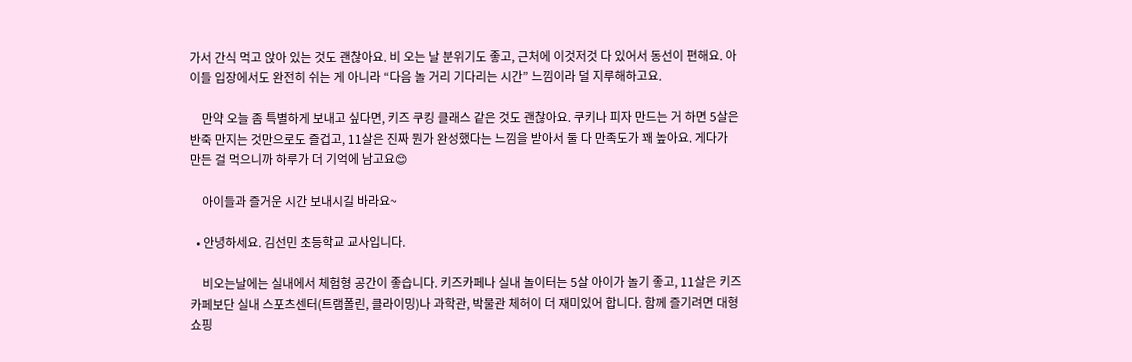가서 간식 먹고 앉아 있는 것도 괜찮아요. 비 오는 날 분위기도 좋고, 근처에 이것저것 다 있어서 동선이 편해요. 아이들 입장에서도 완전히 쉬는 게 아니라 “다음 놀 거리 기다리는 시간” 느낌이라 덜 지루해하고요.

    만약 오늘 좀 특별하게 보내고 싶다면, 키즈 쿠킹 클래스 같은 것도 괜찮아요. 쿠키나 피자 만드는 거 하면 5살은 반죽 만지는 것만으로도 즐겁고, 11살은 진짜 뭔가 완성했다는 느낌을 받아서 둘 다 만족도가 꽤 높아요. 게다가 만든 걸 먹으니까 하루가 더 기억에 남고요😊

    아이들과 즐거운 시간 보내시길 바라요~

  • 안녕하세요. 김선민 초등학교 교사입니다.

    비오는날에는 실내에서 체험형 공간이 좋습니다. 키즈카페나 실내 놀이터는 5살 아이가 놀기 좋고, 11살은 키즈카페보단 실내 스포츠센터(트램폴린, 클라이밍)나 과학관, 박물관 체허이 더 재미있어 합니다. 함께 즐기려면 대형 쇼핑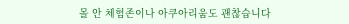몰 안 체험존이나 아쿠아리움도 괜찮습니다